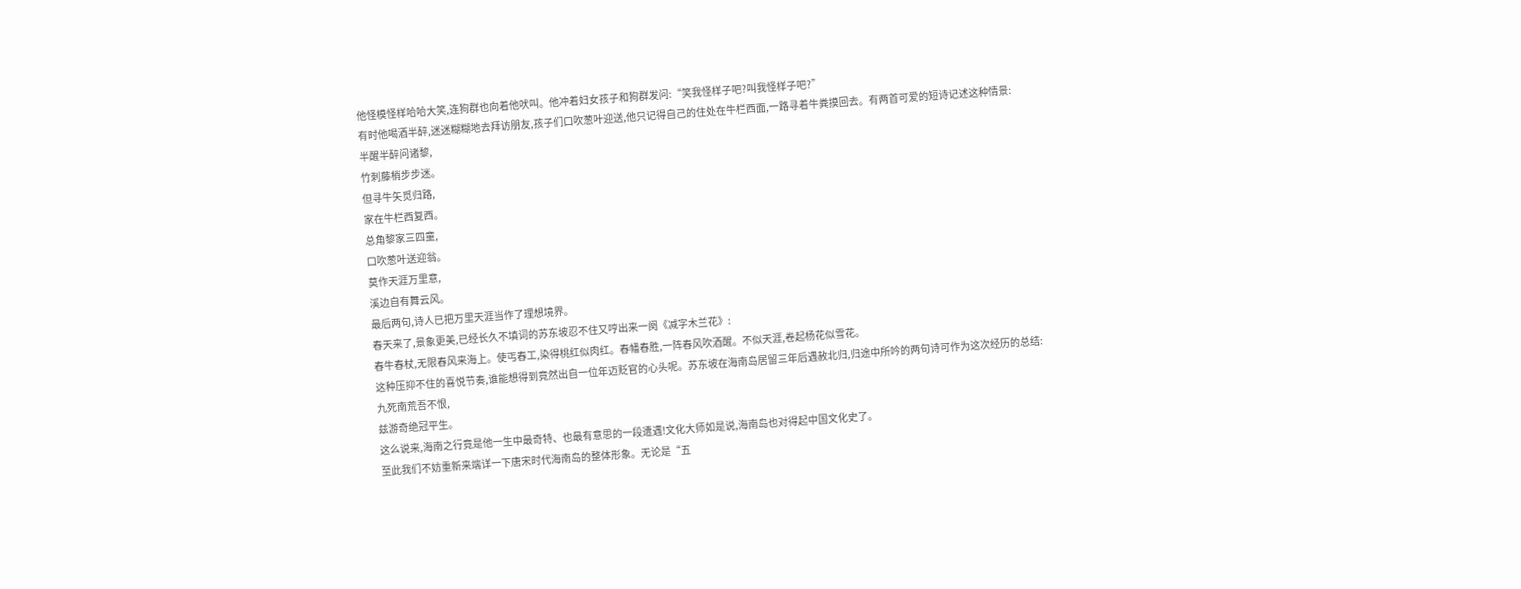他怪模怪样哈哈大笑,连狗群也向着他吠叫。他冲着妇女孩子和狗群发问:“笑我怪样子吧?叫我怪样子吧?”
有时他喝酒半醉,迷迷糊糊地去拜访朋友,孩子们口吹葱叶迎送,他只记得自己的住处在牛栏西面,一路寻着牛粪摸回去。有两首可爱的短诗记述这种情景:
半醒半醉问诸黎,
竹刺藤梢步步迷。
但寻牛矢觅归路,
家在牛栏西复西。
总角黎家三四童,
口吹葱叶送迎翁。
莫作天涯万里意,
溪边自有舞云风。
最后两句,诗人已把万里天涯当作了理想境界。
春天来了,景象更美,已经长久不填词的苏东坡忍不住又哼出来一阕《减字木兰花》:
春牛春杖,无限春风来海上。使丐春工,染得桃红似肉红。春幡春胜,一阵春风吹酒醒。不似天涯,卷起杨花似雪花。
这种压抑不住的喜悦节奏,谁能想得到竟然出自一位年迈贬官的心头呢。苏东坡在海南岛居留三年后遇赦北归,归途中所吟的两句诗可作为这次经历的总结:
九死南荒吾不恨,
兹游奇绝冠平生。
这么说来,海南之行竟是他一生中最奇特、也最有意思的一段遭遇!文化大师如是说,海南岛也对得起中国文化史了。
至此我们不妨重新来端详一下唐宋时代海南岛的整体形象。无论是“五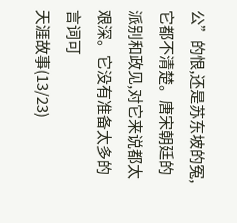公”的恨,还是苏东坡的冤,它都不清楚。唐宋朝廷的派别和政见,对它来说都太艰深。它没有准备太多的言词可
天涯故事(13/23)